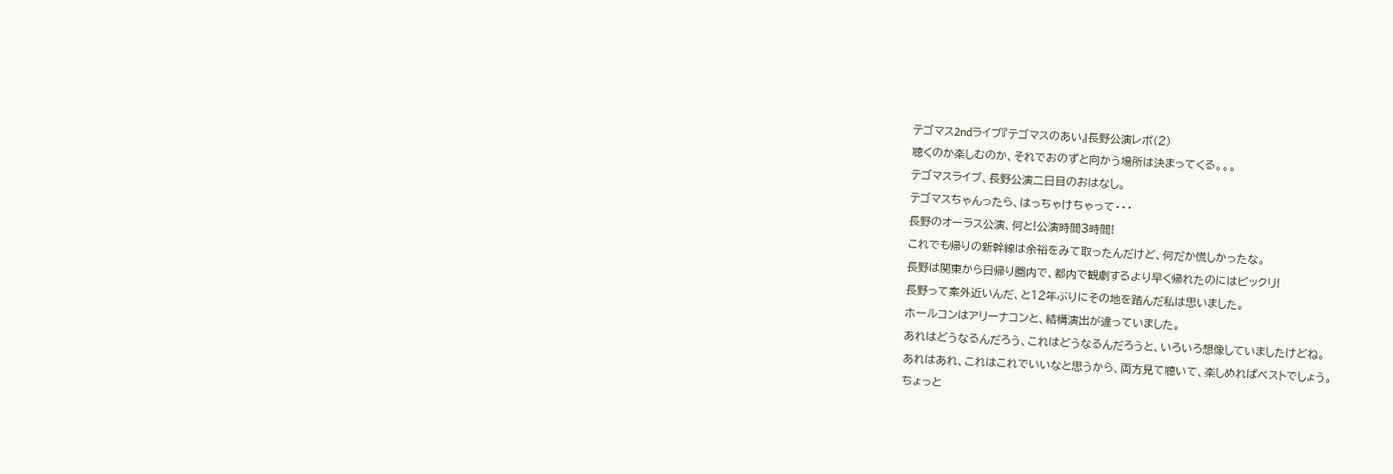テゴマス2ndライブ『テゴマスのあい』長野公演レポ(2)
聴くのか楽しむのか、それでおのずと向かう場所は決まってくる。。。
テゴマスライブ、長野公演二日目のおはなし。
テゴマスちゃんったら、はっちゃけちゃって・・・
長野のオーラス公演、何と!公演時間3時間!
これでも帰りの新幹線は余裕をみて取ったんだけど、何だか慌しかったな。
長野は関東から日帰り圏内で、都内で観劇するより早く帰れたのにはビックリ!
長野って案外近いんだ、と12年ぶりにその地を踏んだ私は思いました。
ホールコンはアリーナコンと、結構演出が違っていました。
あれはどうなるんだろう、これはどうなるんだろうと、いろいろ想像していましたけどね。
あれはあれ、これはこれでいいなと思うから、両方見て聴いて、楽しめればベストでしょう。
ちょっと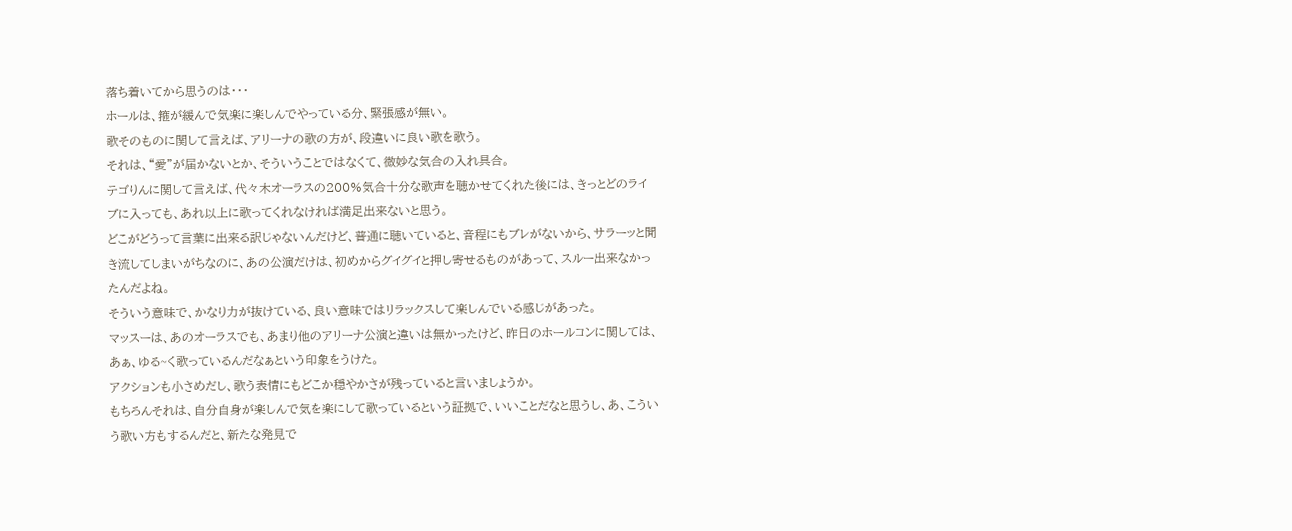落ち着いてから思うのは・・・
ホールは、箍が緩んで気楽に楽しんでやっている分、緊張感が無い。
歌そのものに関して言えば、アリーナの歌の方が、段違いに良い歌を歌う。
それは、“愛”が届かないとか、そういうことではなくて、微妙な気合の入れ具合。
テゴりんに関して言えば、代々木オーラスの200%気合十分な歌声を聴かせてくれた後には、きっとどのライブに入っても、あれ以上に歌ってくれなければ満足出来ないと思う。
どこがどうって言葉に出来る訳じゃないんだけど、普通に聴いていると、音程にもブレがないから、サラーッと聞き流してしまいがちなのに、あの公演だけは、初めからグイグイと押し寄せるものがあって、スルー出来なかったんだよね。
そういう意味で、かなり力が抜けている、良い意味ではリラックスして楽しんでいる感じがあった。
マッスーは、あのオーラスでも、あまり他のアリーナ公演と違いは無かったけど、昨日のホールコンに関しては、あぁ、ゆる~く歌っているんだなぁという印象をうけた。
アクションも小さめだし、歌う表情にもどこか穏やかさが残っていると言いましょうか。
もちろんそれは、自分自身が楽しんで気を楽にして歌っているという証拠で、いいことだなと思うし、あ、こういう歌い方もするんだと、新たな発見で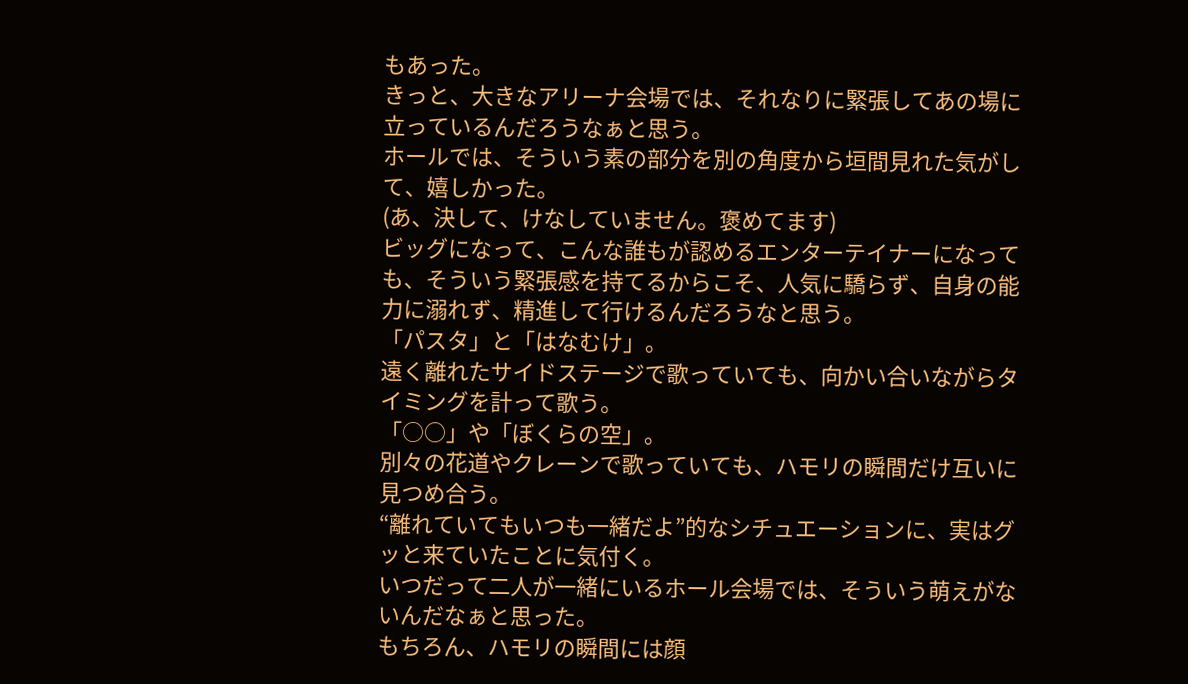もあった。
きっと、大きなアリーナ会場では、それなりに緊張してあの場に立っているんだろうなぁと思う。
ホールでは、そういう素の部分を別の角度から垣間見れた気がして、嬉しかった。
(あ、決して、けなしていません。褒めてます)
ビッグになって、こんな誰もが認めるエンターテイナーになっても、そういう緊張感を持てるからこそ、人気に驕らず、自身の能力に溺れず、精進して行けるんだろうなと思う。
「パスタ」と「はなむけ」。
遠く離れたサイドステージで歌っていても、向かい合いながらタイミングを計って歌う。
「○○」や「ぼくらの空」。
別々の花道やクレーンで歌っていても、ハモリの瞬間だけ互いに見つめ合う。
“離れていてもいつも一緒だよ”的なシチュエーションに、実はグッと来ていたことに気付く。
いつだって二人が一緒にいるホール会場では、そういう萌えがないんだなぁと思った。
もちろん、ハモリの瞬間には顔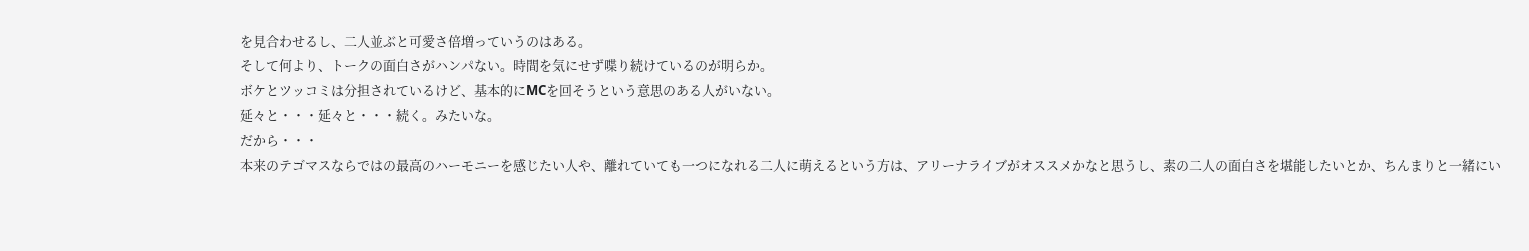を見合わせるし、二人並ぶと可愛さ倍増っていうのはある。
そして何より、トークの面白さがハンパない。時間を気にせず喋り続けているのが明らか。
ボケとツッコミは分担されているけど、基本的にMCを回そうという意思のある人がいない。
延々と・・・延々と・・・続く。みたいな。
だから・・・
本来のテゴマスならではの最高のハーモニーを感じたい人や、離れていても一つになれる二人に萌えるという方は、アリーナライブがオススメかなと思うし、素の二人の面白さを堪能したいとか、ちんまりと一緒にい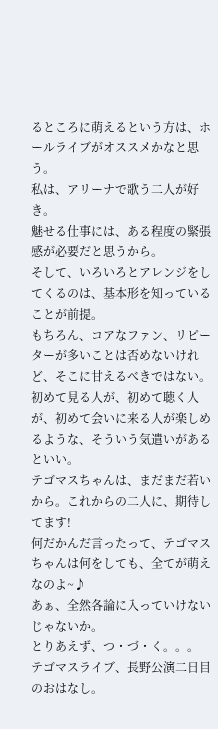るところに萌えるという方は、ホールライブがオススメかなと思う。
私は、アリーナで歌う二人が好き。
魅せる仕事には、ある程度の緊張感が必要だと思うから。
そして、いろいろとアレンジをしてくるのは、基本形を知っていることが前提。
もちろん、コアなファン、リピーターが多いことは否めないけれど、そこに甘えるべきではない。
初めて見る人が、初めて聴く人が、初めて会いに来る人が楽しめるような、そういう気遣いがあるといい。
テゴマスちゃんは、まだまだ若いから。これからの二人に、期待してます!
何だかんだ言ったって、テゴマスちゃんは何をしても、全てが萌えなのよ~♪
あぁ、全然各論に入っていけないじゃないか。
とりあえず、つ・づ・く。。。
テゴマスライブ、長野公演二日目のおはなし。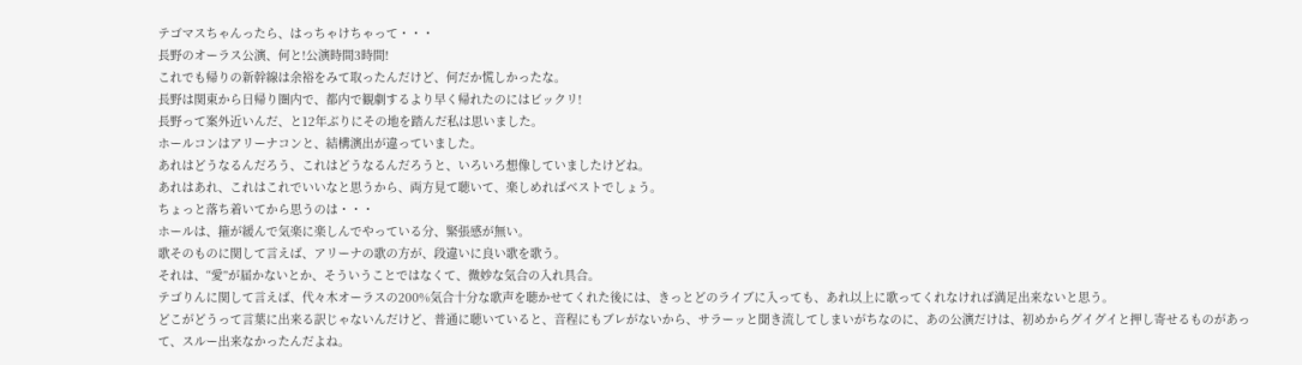テゴマスちゃんったら、はっちゃけちゃって・・・
長野のオーラス公演、何と!公演時間3時間!
これでも帰りの新幹線は余裕をみて取ったんだけど、何だか慌しかったな。
長野は関東から日帰り圏内で、都内で観劇するより早く帰れたのにはビックリ!
長野って案外近いんだ、と12年ぶりにその地を踏んだ私は思いました。
ホールコンはアリーナコンと、結構演出が違っていました。
あれはどうなるんだろう、これはどうなるんだろうと、いろいろ想像していましたけどね。
あれはあれ、これはこれでいいなと思うから、両方見て聴いて、楽しめればベストでしょう。
ちょっと落ち着いてから思うのは・・・
ホールは、箍が緩んで気楽に楽しんでやっている分、緊張感が無い。
歌そのものに関して言えば、アリーナの歌の方が、段違いに良い歌を歌う。
それは、“愛”が届かないとか、そういうことではなくて、微妙な気合の入れ具合。
テゴりんに関して言えば、代々木オーラスの200%気合十分な歌声を聴かせてくれた後には、きっとどのライブに入っても、あれ以上に歌ってくれなければ満足出来ないと思う。
どこがどうって言葉に出来る訳じゃないんだけど、普通に聴いていると、音程にもブレがないから、サラーッと聞き流してしまいがちなのに、あの公演だけは、初めからグイグイと押し寄せるものがあって、スルー出来なかったんだよね。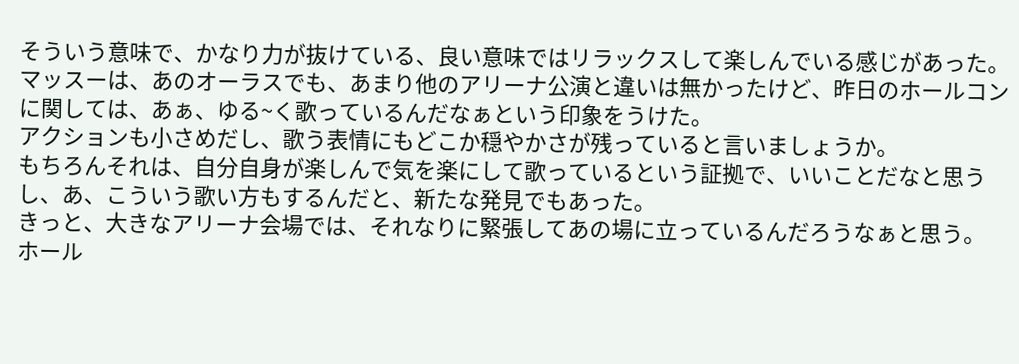そういう意味で、かなり力が抜けている、良い意味ではリラックスして楽しんでいる感じがあった。
マッスーは、あのオーラスでも、あまり他のアリーナ公演と違いは無かったけど、昨日のホールコンに関しては、あぁ、ゆる~く歌っているんだなぁという印象をうけた。
アクションも小さめだし、歌う表情にもどこか穏やかさが残っていると言いましょうか。
もちろんそれは、自分自身が楽しんで気を楽にして歌っているという証拠で、いいことだなと思うし、あ、こういう歌い方もするんだと、新たな発見でもあった。
きっと、大きなアリーナ会場では、それなりに緊張してあの場に立っているんだろうなぁと思う。
ホール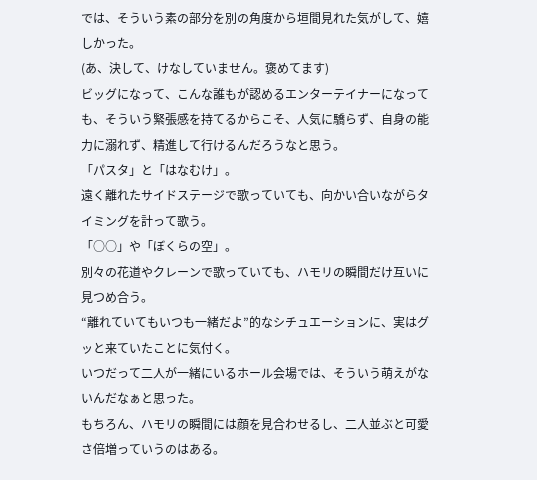では、そういう素の部分を別の角度から垣間見れた気がして、嬉しかった。
(あ、決して、けなしていません。褒めてます)
ビッグになって、こんな誰もが認めるエンターテイナーになっても、そういう緊張感を持てるからこそ、人気に驕らず、自身の能力に溺れず、精進して行けるんだろうなと思う。
「パスタ」と「はなむけ」。
遠く離れたサイドステージで歌っていても、向かい合いながらタイミングを計って歌う。
「○○」や「ぼくらの空」。
別々の花道やクレーンで歌っていても、ハモリの瞬間だけ互いに見つめ合う。
“離れていてもいつも一緒だよ”的なシチュエーションに、実はグッと来ていたことに気付く。
いつだって二人が一緒にいるホール会場では、そういう萌えがないんだなぁと思った。
もちろん、ハモリの瞬間には顔を見合わせるし、二人並ぶと可愛さ倍増っていうのはある。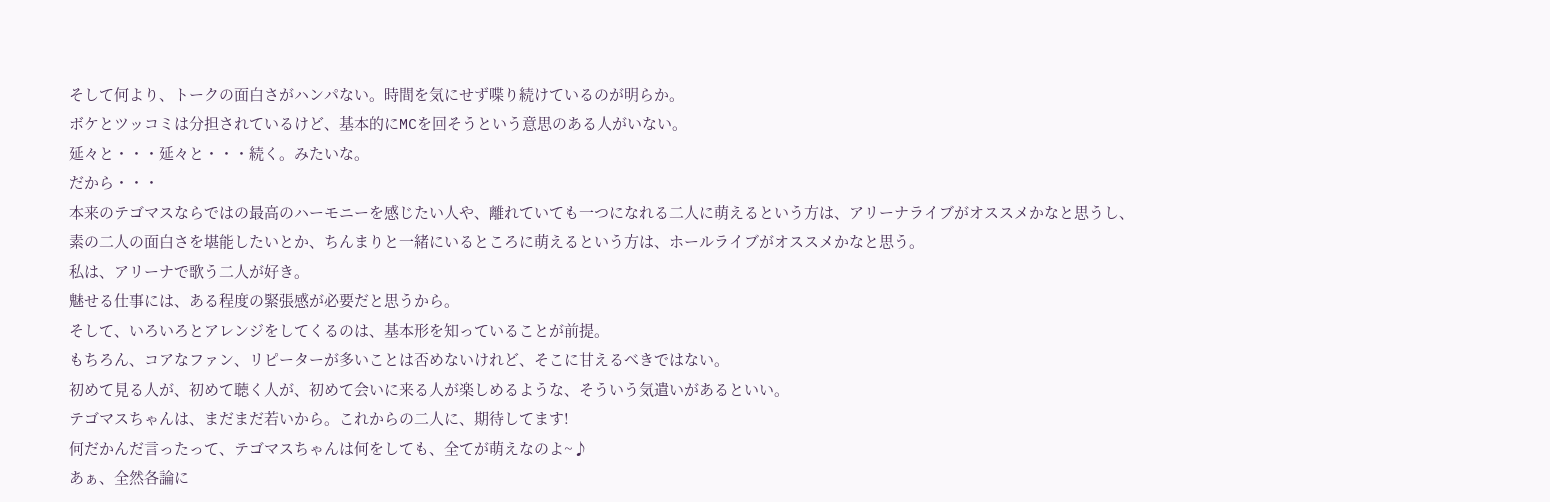そして何より、トークの面白さがハンパない。時間を気にせず喋り続けているのが明らか。
ボケとツッコミは分担されているけど、基本的にMCを回そうという意思のある人がいない。
延々と・・・延々と・・・続く。みたいな。
だから・・・
本来のテゴマスならではの最高のハーモニーを感じたい人や、離れていても一つになれる二人に萌えるという方は、アリーナライブがオススメかなと思うし、素の二人の面白さを堪能したいとか、ちんまりと一緒にいるところに萌えるという方は、ホールライブがオススメかなと思う。
私は、アリーナで歌う二人が好き。
魅せる仕事には、ある程度の緊張感が必要だと思うから。
そして、いろいろとアレンジをしてくるのは、基本形を知っていることが前提。
もちろん、コアなファン、リピーターが多いことは否めないけれど、そこに甘えるべきではない。
初めて見る人が、初めて聴く人が、初めて会いに来る人が楽しめるような、そういう気遣いがあるといい。
テゴマスちゃんは、まだまだ若いから。これからの二人に、期待してます!
何だかんだ言ったって、テゴマスちゃんは何をしても、全てが萌えなのよ~♪
あぁ、全然各論に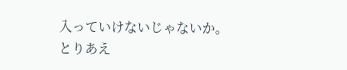入っていけないじゃないか。
とりあえ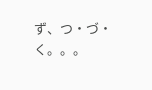ず、つ・づ・く。。。